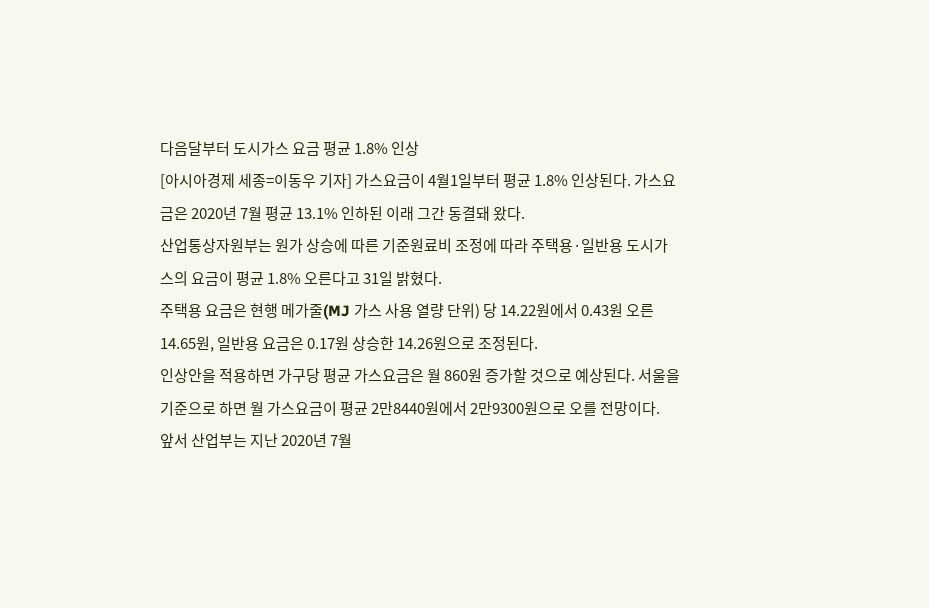다음달부터 도시가스 요금 평균 1.8% 인상
[아시아경제 세종=이동우 기자] 가스요금이 4월1일부터 평균 1.8% 인상된다. 가스요금은 2020년 7월 평균 13.1% 인하된 이래 그간 동결돼 왔다.
산업통상자원부는 원가 상승에 따른 기준원료비 조정에 따라 주택용·일반용 도시가스의 요금이 평균 1.8% 오른다고 31일 밝혔다.
주택용 요금은 현행 메가줄(MJ 가스 사용 열량 단위) 당 14.22원에서 0.43원 오른 14.65원, 일반용 요금은 0.17원 상승한 14.26원으로 조정된다.
인상안을 적용하면 가구당 평균 가스요금은 월 860원 증가할 것으로 예상된다. 서울을 기준으로 하면 월 가스요금이 평균 2만8440원에서 2만9300원으로 오를 전망이다.
앞서 산업부는 지난 2020년 7월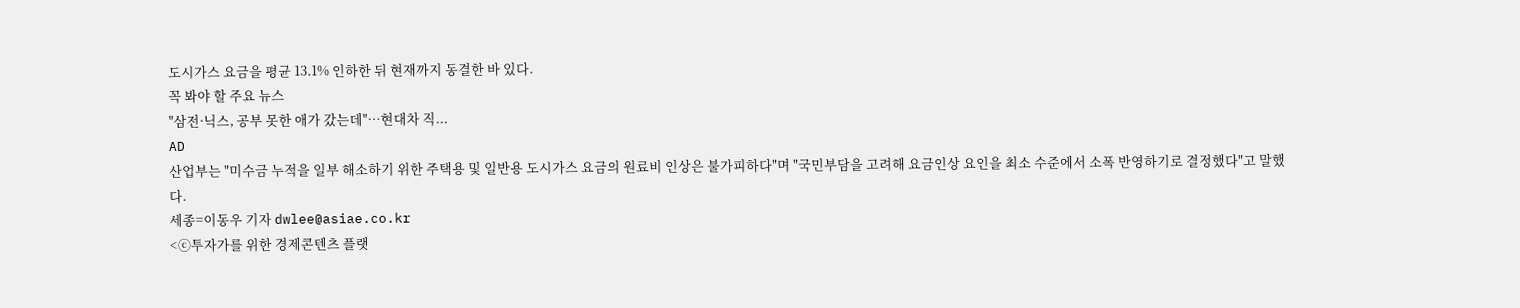도시가스 요금을 평균 13.1% 인하한 뒤 현재까지 동결한 바 있다.
꼭 봐야 할 주요 뉴스
"삼전·닉스, 공부 못한 애가 갔는데"…현대차 직...
AD
산업부는 "미수금 누적을 일부 해소하기 위한 주택용 및 일반용 도시가스 요금의 원료비 인상은 불가피하다"며 "국민부담을 고려해 요금인상 요인을 최소 수준에서 소폭 반영하기로 결정했다"고 말했다.
세종=이동우 기자 dwlee@asiae.co.kr
<ⓒ투자가를 위한 경제콘텐츠 플랫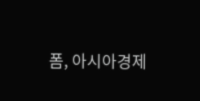폼, 아시아경제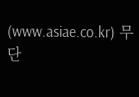(www.asiae.co.kr) 무단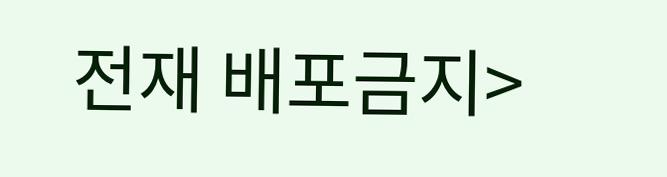전재 배포금지>